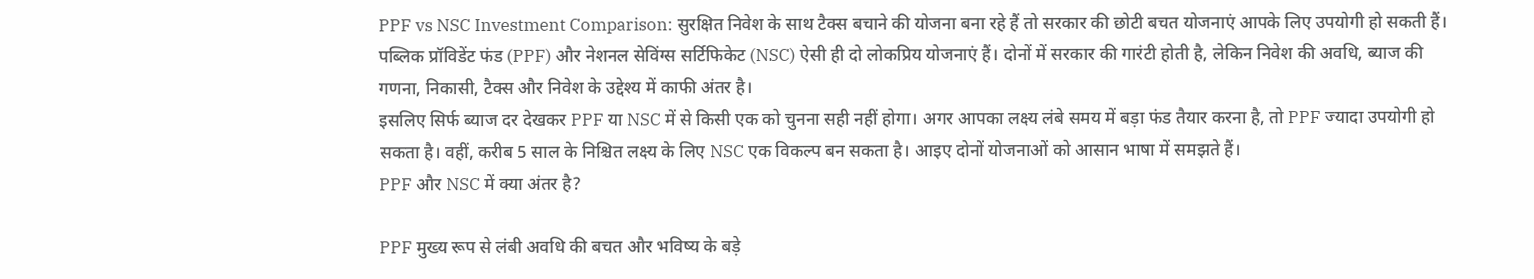PPF vs NSC Investment Comparison: सुरक्षित निवेश के साथ टैक्स बचाने की योजना बना रहे हैं तो सरकार की छोटी बचत योजनाएं आपके लिए उपयोगी हो सकती हैं। पब्लिक प्रॉविडेंट फंड (PPF) और नेशनल सेविंग्स सर्टिफिकेट (NSC) ऐसी ही दो लोकप्रिय योजनाएं हैं। दोनों में सरकार की गारंटी होती है, लेकिन निवेश की अवधि, ब्याज की गणना, निकासी, टैक्स और निवेश के उद्देश्य में काफी अंतर है।
इसलिए सिर्फ ब्याज दर देखकर PPF या NSC में से किसी एक को चुनना सही नहीं होगा। अगर आपका लक्ष्य लंबे समय में बड़ा फंड तैयार करना है, तो PPF ज्यादा उपयोगी हो सकता है। वहीं, करीब 5 साल के निश्चित लक्ष्य के लिए NSC एक विकल्प बन सकता है। आइए दोनों योजनाओं को आसान भाषा में समझते हैं।
PPF और NSC में क्या अंतर है?

PPF मुख्य रूप से लंबी अवधि की बचत और भविष्य के बड़े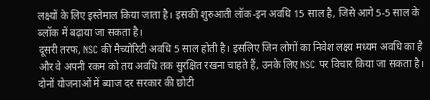लक्ष्यों के लिए इस्तेमाल किया जाता है। इसकी शुरुआती लॉक-इन अवधि 15 साल है, जिसे आगे 5-5 साल के ब्लॉक में बढ़ाया जा सकता है।
दूसरी तरफ, NSC की मैच्योरिटी अवधि 5 साल होती है। इसलिए जिन लोगों का निवेश लक्ष्य मध्यम अवधि का है और वे अपनी रकम को तय अवधि तक सुरक्षित रखना चाहते हैं, उनके लिए NSC पर विचार किया जा सकता है।
दोनों योजनाओं में ब्याज दर सरकार की छोटी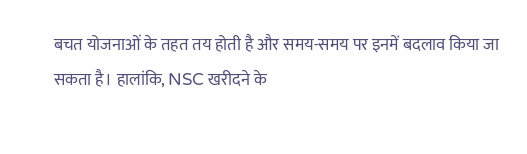बचत योजनाओं के तहत तय होती है और समय-समय पर इनमें बदलाव किया जा सकता है। हालांकि, NSC खरीदने के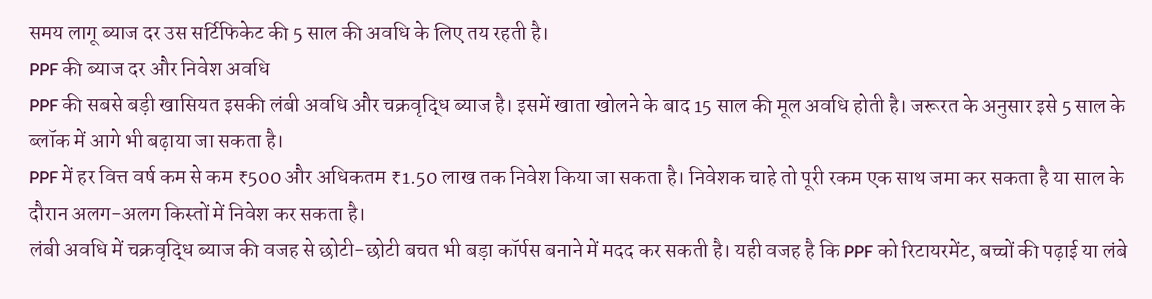समय लागू ब्याज दर उस सर्टिफिकेट की 5 साल की अवधि के लिए तय रहती है।
PPF की ब्याज दर और निवेश अवधि
PPF की सबसे बड़ी खासियत इसकी लंबी अवधि और चक्रवृद्धि ब्याज है। इसमें खाता खोलने के बाद 15 साल की मूल अवधि होती है। जरूरत के अनुसार इसे 5 साल के ब्लॉक में आगे भी बढ़ाया जा सकता है।
PPF में हर वित्त वर्ष कम से कम ₹500 और अधिकतम ₹1.50 लाख तक निवेश किया जा सकता है। निवेशक चाहे तो पूरी रकम एक साथ जमा कर सकता है या साल के दौरान अलग-अलग किस्तों में निवेश कर सकता है।
लंबी अवधि में चक्रवृद्धि ब्याज की वजह से छोटी-छोटी बचत भी बड़ा कॉर्पस बनाने में मदद कर सकती है। यही वजह है कि PPF को रिटायरमेंट, बच्चों की पढ़ाई या लंबे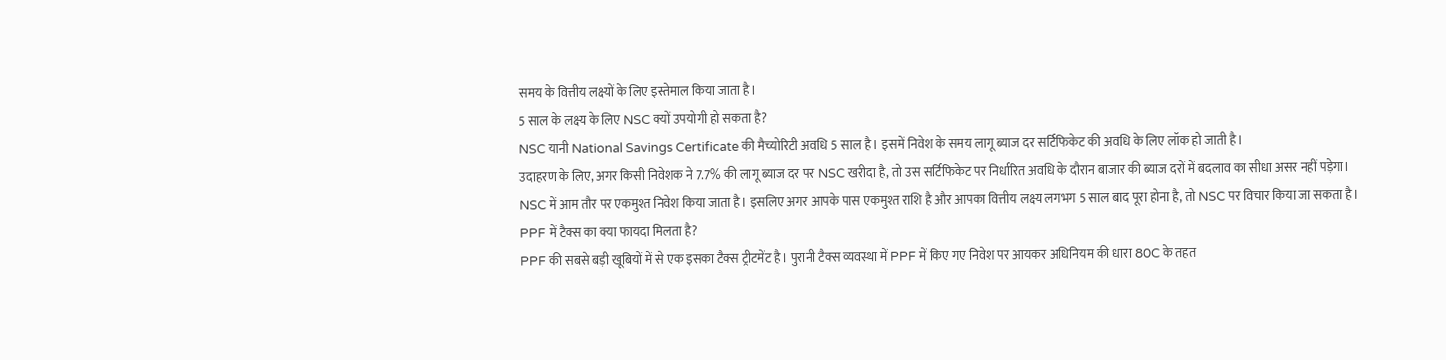समय के वित्तीय लक्ष्यों के लिए इस्तेमाल किया जाता है।
5 साल के लक्ष्य के लिए NSC क्यों उपयोगी हो सकता है?
NSC यानी National Savings Certificate की मैच्योरिटी अवधि 5 साल है। इसमें निवेश के समय लागू ब्याज दर सर्टिफिकेट की अवधि के लिए लॉक हो जाती है।
उदाहरण के लिए, अगर किसी निवेशक ने 7.7% की लागू ब्याज दर पर NSC खरीदा है, तो उस सर्टिफिकेट पर निर्धारित अवधि के दौरान बाजार की ब्याज दरों में बदलाव का सीधा असर नहीं पड़ेगा।
NSC में आम तौर पर एकमुश्त निवेश किया जाता है। इसलिए अगर आपके पास एकमुश्त राशि है और आपका वित्तीय लक्ष्य लगभग 5 साल बाद पूरा होना है, तो NSC पर विचार किया जा सकता है।
PPF में टैक्स का क्या फायदा मिलता है?
PPF की सबसे बड़ी खूबियों में से एक इसका टैक्स ट्रीटमेंट है। पुरानी टैक्स व्यवस्था में PPF में किए गए निवेश पर आयकर अधिनियम की धारा 80C के तहत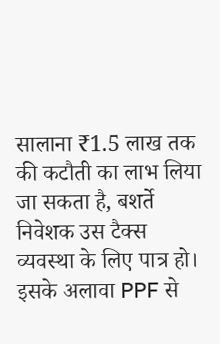सालाना ₹1.5 लाख तक की कटौती का लाभ लिया जा सकता है, बशर्ते निवेशक उस टैक्स व्यवस्था के लिए पात्र हो।
इसके अलावा PPF से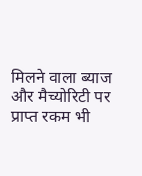मिलने वाला ब्याज और मैच्योरिटी पर प्राप्त रकम भी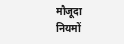मौजूदा नियमों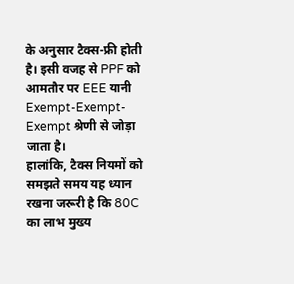के अनुसार टैक्स-फ्री होती है। इसी वजह से PPF को आमतौर पर EEE यानी Exempt-Exempt-Exempt श्रेणी से जोड़ा जाता है।
हालांकि, टैक्स नियमों को समझते समय यह ध्यान रखना जरूरी है कि 80C का लाभ मुख्य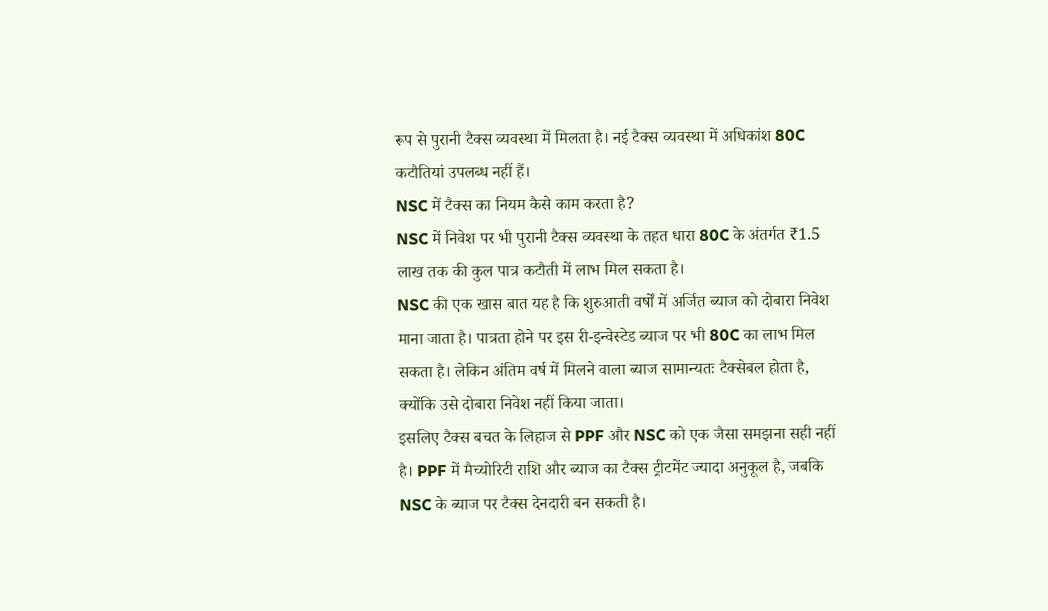रूप से पुरानी टैक्स व्यवस्था में मिलता है। नई टैक्स व्यवस्था में अधिकांश 80C कटौतियां उपलब्ध नहीं हैं।
NSC में टैक्स का नियम कैसे काम करता है?
NSC में निवेश पर भी पुरानी टैक्स व्यवस्था के तहत धारा 80C के अंतर्गत ₹1.5 लाख तक की कुल पात्र कटौती में लाभ मिल सकता है।
NSC की एक खास बात यह है कि शुरुआती वर्षों में अर्जित ब्याज को दोबारा निवेश माना जाता है। पात्रता होने पर इस री-इन्वेस्टेड ब्याज पर भी 80C का लाभ मिल सकता है। लेकिन अंतिम वर्ष में मिलने वाला ब्याज सामान्यतः टैक्सेबल होता है, क्योंकि उसे दोबारा निवेश नहीं किया जाता।
इसलिए टैक्स बचत के लिहाज से PPF और NSC को एक जैसा समझना सही नहीं है। PPF में मैच्योरिटी राशि और ब्याज का टैक्स ट्रीटमेंट ज्यादा अनुकूल है, जबकि NSC के ब्याज पर टैक्स देनदारी बन सकती है।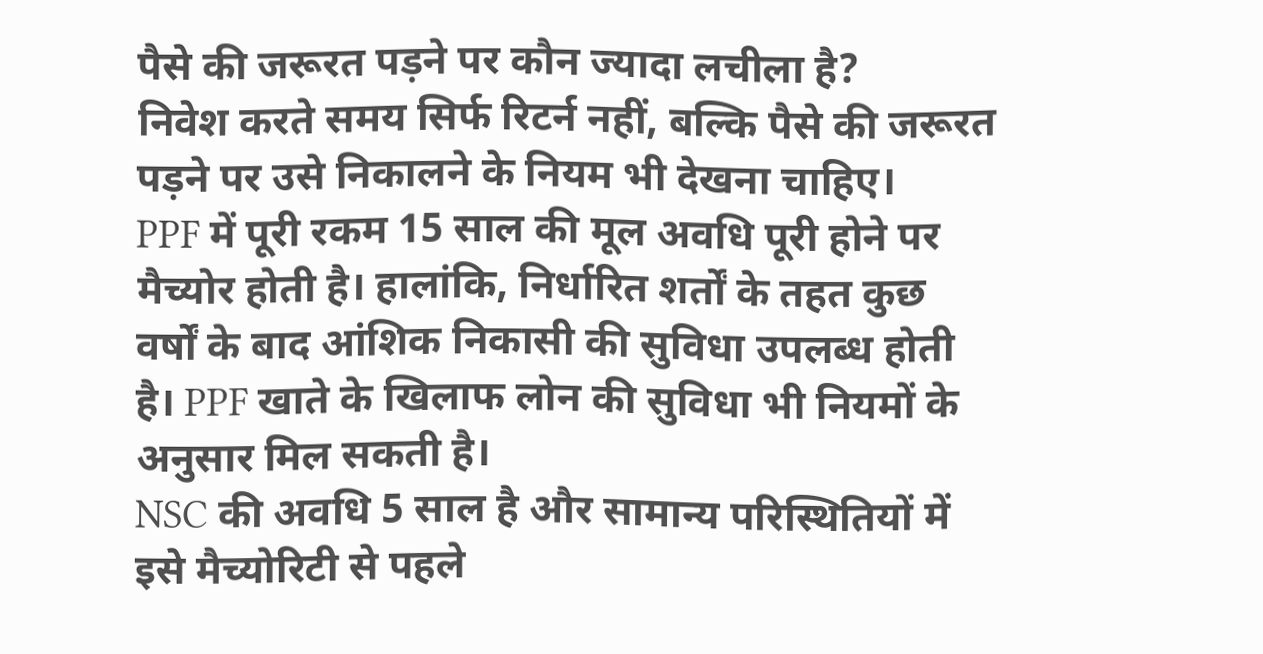पैसे की जरूरत पड़ने पर कौन ज्यादा लचीला है?
निवेश करते समय सिर्फ रिटर्न नहीं, बल्कि पैसे की जरूरत पड़ने पर उसे निकालने के नियम भी देखना चाहिए।
PPF में पूरी रकम 15 साल की मूल अवधि पूरी होने पर मैच्योर होती है। हालांकि, निर्धारित शर्तों के तहत कुछ वर्षों के बाद आंशिक निकासी की सुविधा उपलब्ध होती है। PPF खाते के खिलाफ लोन की सुविधा भी नियमों के अनुसार मिल सकती है।
NSC की अवधि 5 साल है और सामान्य परिस्थितियों में इसे मैच्योरिटी से पहले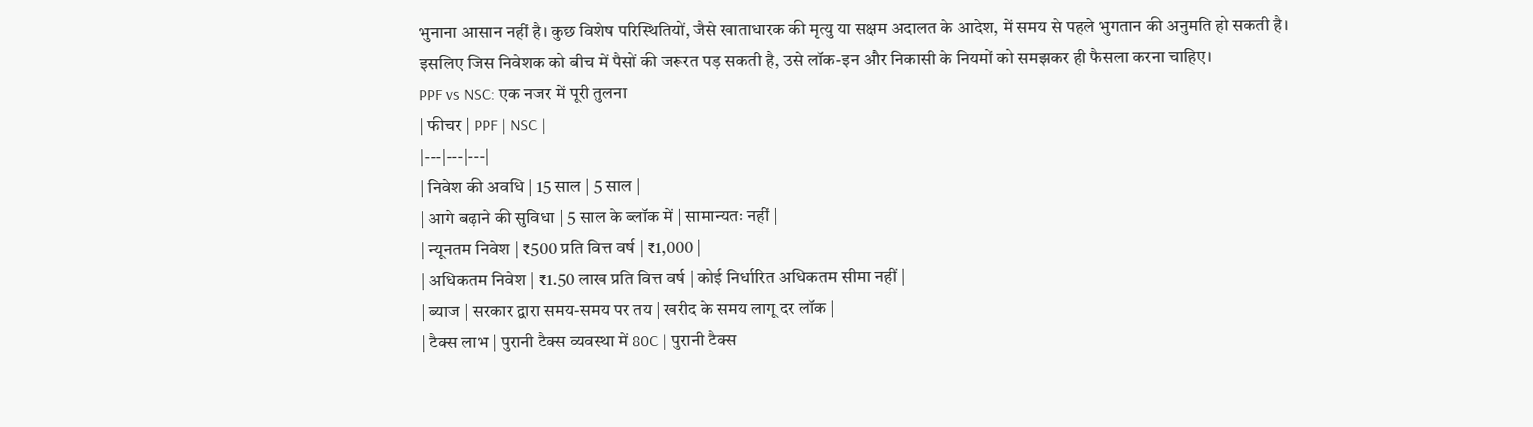भुनाना आसान नहीं है। कुछ विशेष परिस्थितियों, जैसे खाताधारक की मृत्यु या सक्षम अदालत के आदेश, में समय से पहले भुगतान की अनुमति हो सकती है।
इसलिए जिस निवेशक को बीच में पैसों की जरूरत पड़ सकती है, उसे लॉक-इन और निकासी के नियमों को समझकर ही फैसला करना चाहिए।
PPF vs NSC: एक नजर में पूरी तुलना
| फीचर | PPF | NSC |
|---|---|---|
| निवेश की अवधि | 15 साल | 5 साल |
| आगे बढ़ाने की सुविधा | 5 साल के ब्लॉक में | सामान्यतः नहीं |
| न्यूनतम निवेश | ₹500 प्रति वित्त वर्ष | ₹1,000 |
| अधिकतम निवेश | ₹1.50 लाख प्रति वित्त वर्ष | कोई निर्धारित अधिकतम सीमा नहीं |
| ब्याज | सरकार द्वारा समय-समय पर तय | खरीद के समय लागू दर लॉक |
| टैक्स लाभ | पुरानी टैक्स व्यवस्था में 80C | पुरानी टैक्स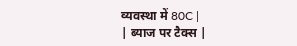व्यवस्था में 80C |
| ब्याज पर टैक्स |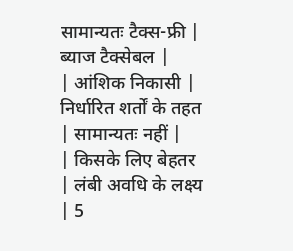सामान्यतः टैक्स-फ्री | ब्याज टैक्सेबल |
| आंशिक निकासी | निर्धारित शर्तों के तहत | सामान्यतः नहीं |
| किसके लिए बेहतर | लंबी अवधि के लक्ष्य | 5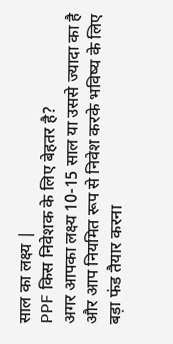साल का लक्ष्य |
PPF किस निवेशक के लिए बेहतर है?
अगर आपका लक्ष्य 10-15 साल या उससे ज्यादा का है और आप नियमित रूप से निवेश करके भविष्य के लिए बड़ा फंड तैयार करना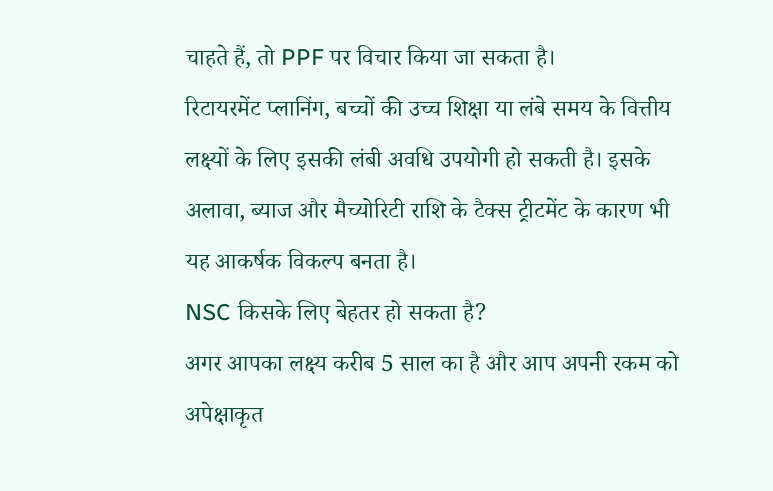चाहते हैं, तो PPF पर विचार किया जा सकता है।
रिटायरमेंट प्लानिंग, बच्चों की उच्च शिक्षा या लंबे समय के वित्तीय लक्ष्यों के लिए इसकी लंबी अवधि उपयोगी हो सकती है। इसके अलावा, ब्याज और मैच्योरिटी राशि के टैक्स ट्रीटमेंट के कारण भी यह आकर्षक विकल्प बनता है।
NSC किसके लिए बेहतर हो सकता है?
अगर आपका लक्ष्य करीब 5 साल का है और आप अपनी रकम को अपेक्षाकृत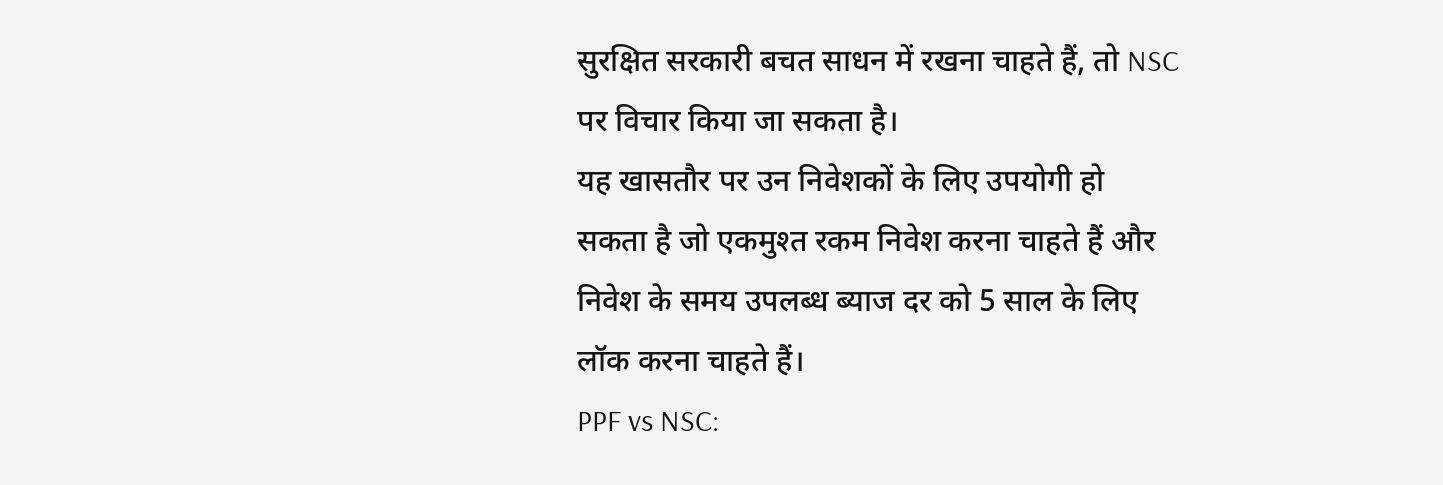सुरक्षित सरकारी बचत साधन में रखना चाहते हैं, तो NSC पर विचार किया जा सकता है।
यह खासतौर पर उन निवेशकों के लिए उपयोगी हो सकता है जो एकमुश्त रकम निवेश करना चाहते हैं और निवेश के समय उपलब्ध ब्याज दर को 5 साल के लिए लॉक करना चाहते हैं।
PPF vs NSC: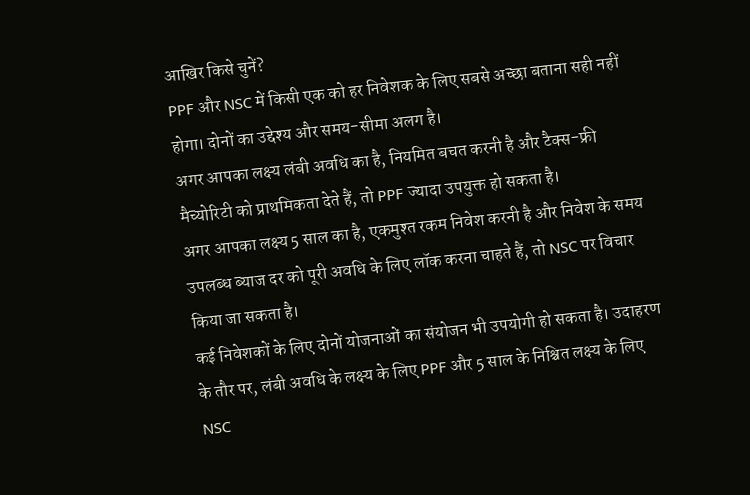आखिर किसे चुनें?
PPF और NSC में किसी एक को हर निवेशक के लिए सबसे अच्छा बताना सही नहीं होगा। दोनों का उद्देश्य और समय-सीमा अलग है।
अगर आपका लक्ष्य लंबी अवधि का है, नियमित बचत करनी है और टैक्स-फ्री मैच्योरिटी को प्राथमिकता देते हैं, तो PPF ज्यादा उपयुक्त हो सकता है।
अगर आपका लक्ष्य 5 साल का है, एकमुश्त रकम निवेश करनी है और निवेश के समय उपलब्ध ब्याज दर को पूरी अवधि के लिए लॉक करना चाहते हैं, तो NSC पर विचार किया जा सकता है।
कई निवेशकों के लिए दोनों योजनाओं का संयोजन भी उपयोगी हो सकता है। उदाहरण के तौर पर, लंबी अवधि के लक्ष्य के लिए PPF और 5 साल के निश्चित लक्ष्य के लिए NSC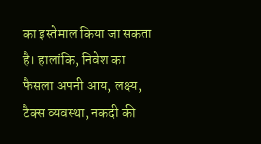का इस्तेमाल किया जा सकता है। हालांकि, निवेश का फैसला अपनी आय, लक्ष्य, टैक्स व्यवस्था, नकदी की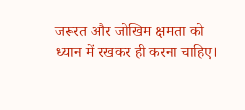जरूरत और जोखिम क्षमता को ध्यान में रखकर ही करना चाहिए।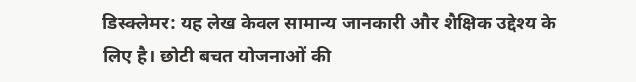डिस्क्लेमर: यह लेख केवल सामान्य जानकारी और शैक्षिक उद्देश्य के लिए है। छोटी बचत योजनाओं की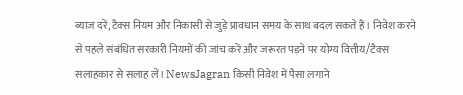ब्याज दरें, टैक्स नियम और निकासी से जुड़े प्रावधान समय के साथ बदल सकते हैं। निवेश करने से पहले संबंधित सरकारी नियमों की जांच करें और जरूरत पड़ने पर योग्य वित्तीय/टैक्स सलाहकार से सलाह लें। NewsJagran किसी निवेश में पैसा लगाने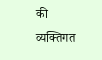की व्यक्तिगत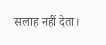सलाह नहीं देता।